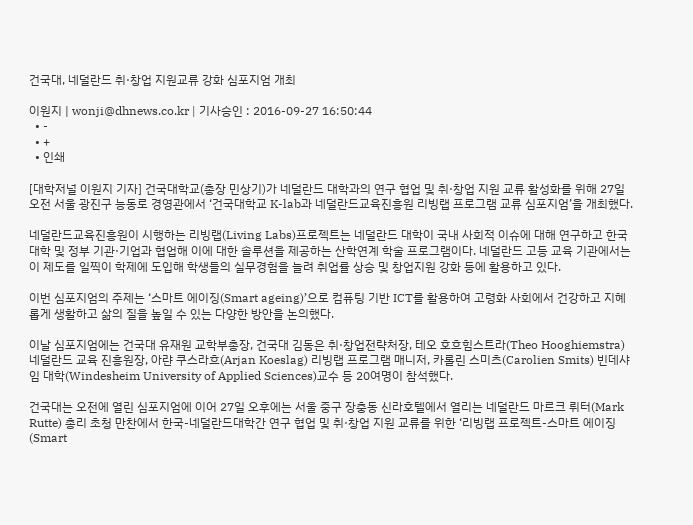건국대, 네덜란드 취·창업 지원교류 강화 심포지엄 개최

이원지 | wonji@dhnews.co.kr | 기사승인 : 2016-09-27 16:50:44
  • -
  • +
  • 인쇄

[대학저널 이원지 기자] 건국대학교(총장 민상기)가 네덜란드 대학과의 연구 협업 및 취·창업 지원 교류 활성화를 위해 27일 오전 서울 광진구 능동로 경영관에서 ‘건국대학교 K-lab과 네덜란드교육진흥원 리빙랩 프로그램 교류 심포지엄’을 개최했다.

네덜란드교육진흥원이 시행하는 리빙랩(Living Labs)프로젝트는 네덜란드 대학이 국내 사회적 이슈에 대해 연구하고 한국 대학 및 정부 기관·기업과 협업해 이에 대한 솔루션을 제공하는 산학연계 학술 프로그램이다. 네덜란드 고등 교육 기관에서는 이 제도를 일찍이 학제에 도입해 학생들의 실무경험을 늘려 취업률 상승 및 창업지원 강화 등에 활용하고 있다.

이번 심포지엄의 주제는 ‘스마트 에이징(Smart ageing)’으로 컴퓨팅 기반 ICT를 활용하여 고령화 사회에서 건강하고 지혜롭게 생활하고 삶의 질을 높일 수 있는 다양한 방안을 논의했다.

이날 심포지엄에는 건국대 유재원 교학부총장, 건국대 김동은 취·창업전략처장, 테오 호흐힘스트라(Theo Hooghiemstra) 네덜란드 교육 진흥원장, 아랸 쿠스라흐(Arjan Koeslag) 리빙랩 프로그램 매니저, 카롤린 스미츠(Carolien Smits) 빈데샤임 대학(Windesheim University of Applied Sciences)교수 등 20여명이 참석했다.

건국대는 오전에 열린 심포지엄에 이어 27일 오후에는 서울 중구 장충동 신라호텔에서 열리는 네덜란드 마르크 뤼터(Mark Rutte) 총리 초청 만찬에서 한국-네덜란드대학간 연구 협업 및 취·창업 지원 교류를 위한 ‘리빙랩 프로젝트-스마트 에이징(Smart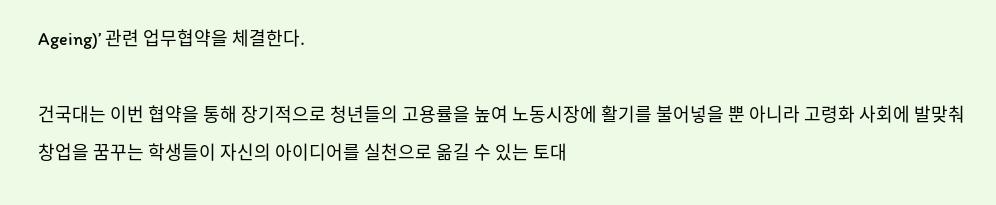Ageing)’ 관련 업무협약을 체결한다.

건국대는 이번 협약을 통해 장기적으로 청년들의 고용률을 높여 노동시장에 활기를 불어넣을 뿐 아니라 고령화 사회에 발맞춰 창업을 꿈꾸는 학생들이 자신의 아이디어를 실천으로 옮길 수 있는 토대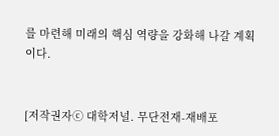를 마련해 미래의 핵심 역량을 강화해 나갈 계획이다.


[저작권자ⓒ 대학저널. 무단전재-재배포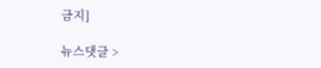금지]

뉴스댓글 >